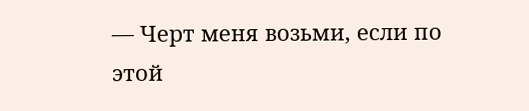— Черт меня возьми, если по этой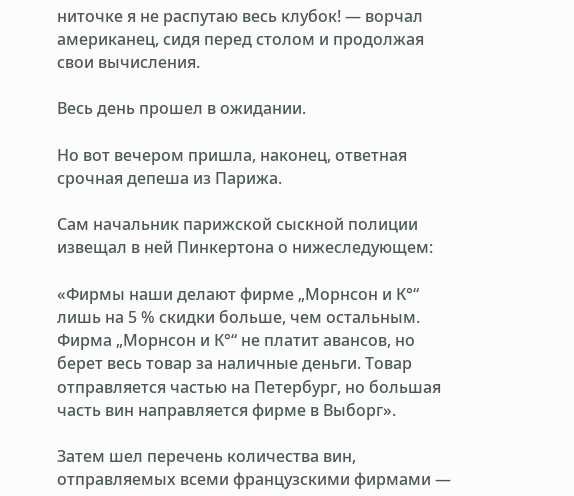ниточке я не распутаю весь клубок! — ворчал американец, сидя перед столом и продолжая свои вычисления.

Весь день прошел в ожидании.

Но вот вечером пришла, наконец, ответная срочная депеша из Парижа.

Сам начальник парижской сыскной полиции извещал в ней Пинкертона о нижеследующем:

«Фирмы наши делают фирме „Морнсон и К°“ лишь на 5 % скидки больше, чем остальным. Фирма „Морнсон и К°“ не платит авансов, но берет весь товар за наличные деньги. Товар отправляется частью на Петербург, но большая часть вин направляется фирме в Выборг».

Затем шел перечень количества вин, отправляемых всеми французскими фирмами —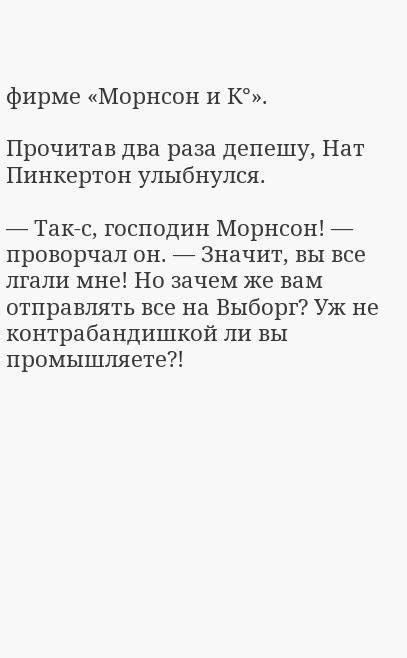фирме «Морнсон и К°».

Прочитав два раза депешу, Нат Пинкертон улыбнулся.

— Так-с, господин Морнсон! — проворчал он. — Значит, вы все лгали мне! Но зачем же вам отправлять все на Выборг? Уж не контрабандишкой ли вы промышляете?!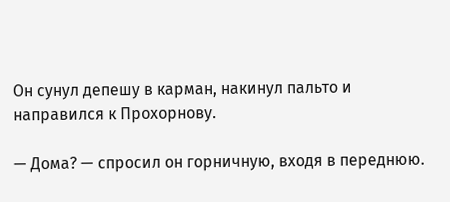Он сунул депешу в карман, накинул пальто и направился к Прохорнову.

— Дома? — спросил он горничную, входя в переднюю.